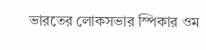ভারতের লোকসভার স্পিকার ওম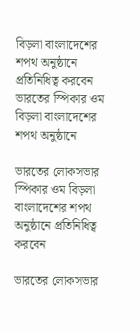বিড়লা বাংলাদেশের শপথ অনুষ্ঠানে প্রতিনিধিত্ব করবেন
ভারতের স্পিকার ওম বিড়লা বাংলাদেশের শপথ অনুষ্ঠানে

ভারতের লোকসভার স্পিকার ওম বিড়লা বাংলাদেশের শপথ অনুষ্ঠানে প্রতিনিধিত্ব করবেন

ভারতের লোকসভার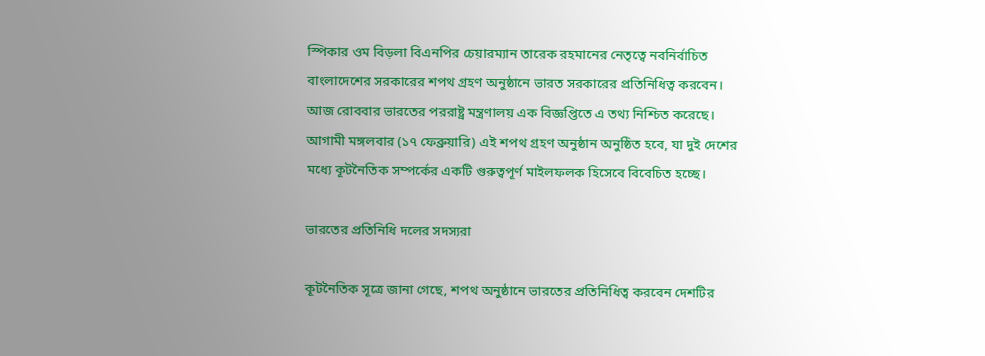স্পিকার ওম বিড়লা বিএনপির চেয়ারম্যান তারেক রহমানের নেতৃত্বে নবনির্বাচিত বাংলাদেশের সরকারের শপথ গ্রহণ অনুষ্ঠানে ভারত সরকারের প্রতিনিধিত্ব করবেন। আজ রোববার ভারতের পররাষ্ট্র মন্ত্রণালয় এক বিজ্ঞপ্তিতে এ তথ্য নিশ্চিত করেছে। আগামী মঙ্গলবার (১৭ ফেব্রুয়ারি) এই শপথ গ্রহণ অনুষ্ঠান অনুষ্ঠিত হবে, যা দুই দেশের মধ্যে কূটনৈতিক সম্পর্কের একটি গুরুত্বপূর্ণ মাইলফলক হিসেবে বিবেচিত হচ্ছে।

ভারতের প্রতিনিধি দলের সদস্যরা

কূটনৈতিক সূত্রে জানা গেছে, শপথ অনুষ্ঠানে ভারতের প্রতিনিধিত্ব করবেন দেশটির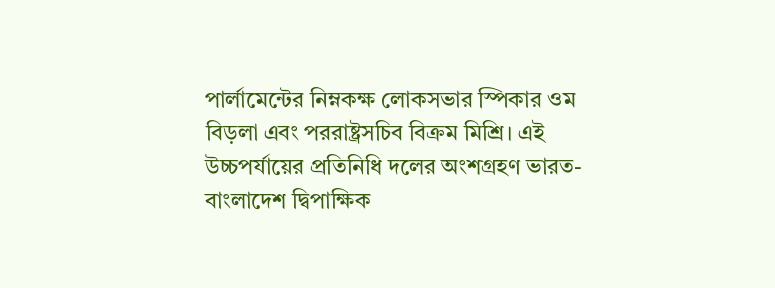পার্লামেন্টের নিম্নকক্ষ লোকসভার স্পিকার ওম বিড়লা এবং পররাষ্ট্রসচিব বিক্রম মিশ্রি। এই উচ্চপর্যায়ের প্রতিনিধি দলের অংশগ্রহণ ভারত-বাংলাদেশ দ্বিপাক্ষিক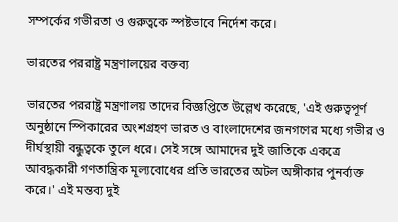সম্পর্কের গভীরতা ও গুরুত্বকে স্পষ্টভাবে নির্দেশ করে।

ভারতের পররাষ্ট্র মন্ত্রণালয়ের বক্তব্য

ভারতের পররাষ্ট্র মন্ত্রণালয় তাদের বিজ্ঞপ্তিতে উল্লেখ করেছে, 'এই গুরুত্বপূর্ণ অনুষ্ঠানে স্পিকারের অংশগ্রহণ ভারত ও বাংলাদেশের জনগণের মধ্যে গভীর ও দীর্ঘস্থায়ী বন্ধুত্বকে তুলে ধরে। সেই সঙ্গে আমাদের দুই জাতিকে একত্রে আবদ্ধকারী গণতান্ত্রিক মূল্যবোধের প্রতি ভারতের অটল অঙ্গীকার পুনর্ব্যক্ত করে।' এই মন্তব্য দুই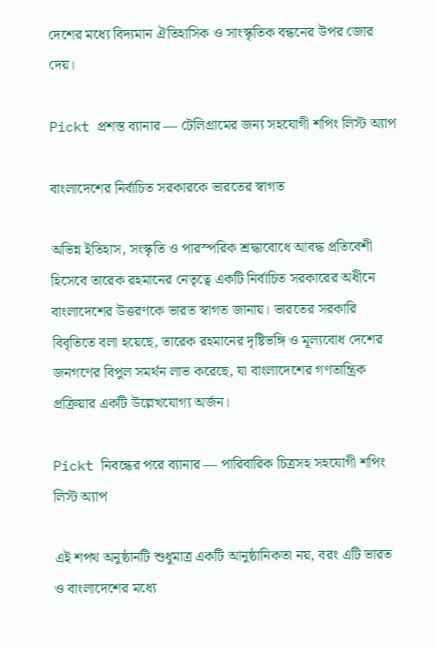দেশের মধ্যে বিদ্যমান ঐতিহাসিক ও সাংস্কৃতিক বন্ধনের উপর জোর দেয়।

Pickt প্রশস্ত ব্যানার — টেলিগ্রামের জন্য সহযোগী শপিং লিস্ট অ্যাপ

বাংলাদেশের নির্বাচিত সরকারকে ভারতের স্বাগত

অভিন্ন ইতিহাস, সংস্কৃতি ও পারস্পরিক শ্রদ্ধাবোধে আবদ্ধ প্রতিবেশী হিসেবে তারেক রহমানের নেতৃত্বে একটি নির্বাচিত সরকারের অধীনে বাংলাদেশের উত্তরণকে ভারত স্বাগত জানায়। ভারতের সরকারি বিবৃতিতে বলা হয়েছে, তারেক রহমানের দৃষ্টিভঙ্গি ও মূল্যবোধ দেশের জনগণের বিপুল সমর্থন লাভ করেছে, যা বাংলাদেশের গণতান্ত্রিক প্রক্রিয়ার একটি উল্লেখযোগ্য অর্জন।

Pickt নিবন্ধের পরে ব্যানার — পারিবারিক চিত্রসহ সহযোগী শপিং লিস্ট অ্যাপ

এই শপথ অনুষ্ঠানটি শুধুমাত্র একটি আনুষ্ঠানিকতা নয়, বরং এটি ভারত ও বাংলাদেশের মধ্যে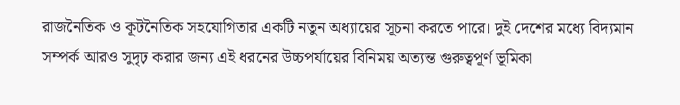রাজনৈতিক ও কূটনৈতিক সহযোগিতার একটি নতুন অধ্যায়ের সূচনা করতে পারে। দুই দেশের মধ্যে বিদ্যমান সম্পর্ক আরও সুদৃঢ় করার জন্য এই ধরনের উচ্চপর্যায়ের বিনিময় অত্যন্ত গুরুত্বপূর্ণ ভূমিকা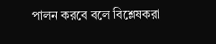পালন করবে বলে বিশ্লেষকরা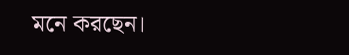মনে করছেন।